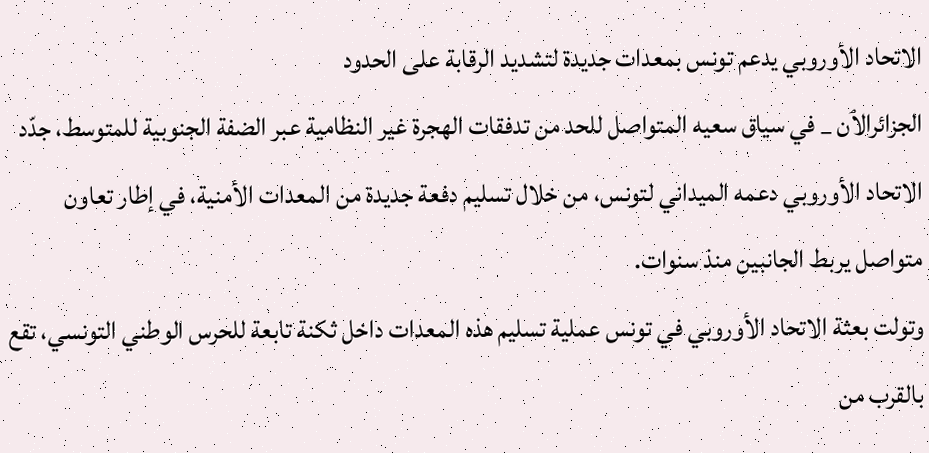الاتحاد الأوروبي يدعم تونس بمعدات جديدة لتشديد الرقابة على الحدود
الجزائرالٱن _ في سياق سعيه المتواصل للحد من تدفقات الهجرة غير النظامية عبر الضفة الجنوبية للمتوسط، جدّد الاتحاد الأوروبي دعمه الميداني لتونس، من خلال تسليم دفعة جديدة من المعدات الأمنية، في إطار تعاون متواصل يربط الجانبين منذ سنوات.
وتولت بعثة الاتحاد الأوروبي في تونس عملية تسليم هذه المعدات داخل ثكنة تابعة للحرس الوطني التونسي، تقع بالقرب من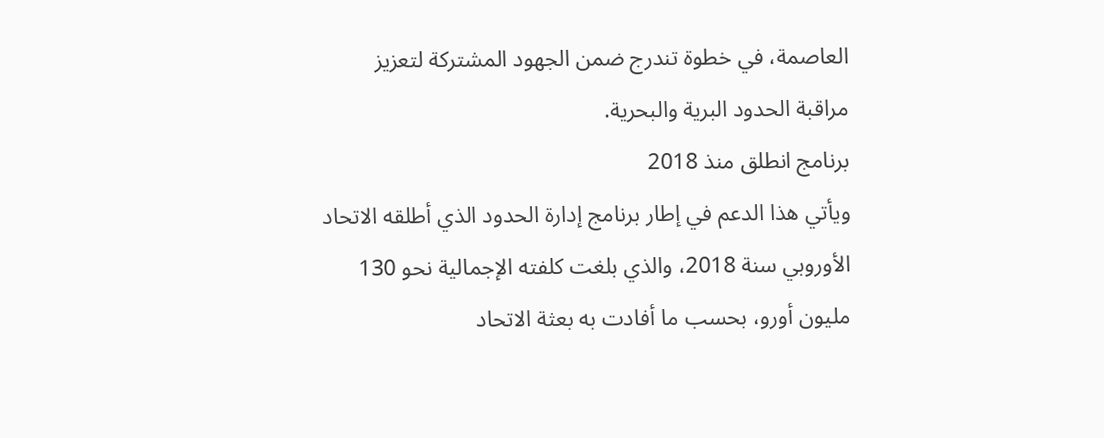العاصمة، في خطوة تندرج ضمن الجهود المشتركة لتعزيز مراقبة الحدود البرية والبحرية.
برنامج انطلق منذ 2018
ويأتي هذا الدعم في إطار برنامج إدارة الحدود الذي أطلقه الاتحاد الأوروبي سنة 2018، والذي بلغت كلفته الإجمالية نحو 130 مليون أورو، بحسب ما أفادت به بعثة الاتحاد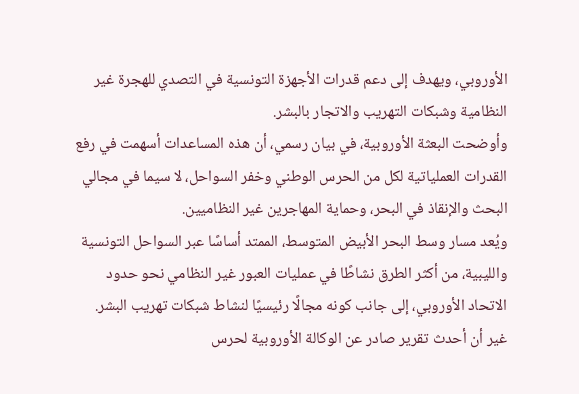الأوروبي، ويهدف إلى دعم قدرات الأجهزة التونسية في التصدي للهجرة غير النظامية وشبكات التهريب والاتجار بالبشر.
وأوضحت البعثة الأوروبية، في بيان رسمي، أن هذه المساعدات أسهمت في رفع القدرات العملياتية لكل من الحرس الوطني وخفر السواحل، لا سيما في مجالي البحث والإنقاذ في البحر، وحماية المهاجرين غير النظاميين.
ويُعد مسار وسط البحر الأبيض المتوسط، الممتد أساسًا عبر السواحل التونسية والليبية، من أكثر الطرق نشاطًا في عمليات العبور غير النظامي نحو حدود الاتحاد الأوروبي، إلى جانب كونه مجالًا رئيسيًا لنشاط شبكات تهريب البشر.
غير أن أحدث تقرير صادر عن الوكالة الأوروبية لحرس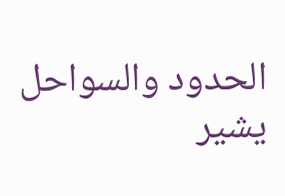الحدود والسواحل يشير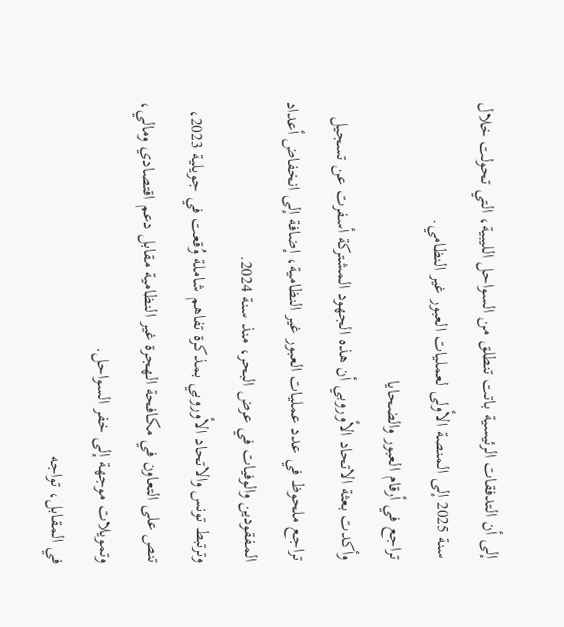إلى أن التدفقات الرئيسية باتت تنطلق من السواحل الليبية، التي تحولت خلال سنة 2025 إلى المنصة الأولى لعمليات العبور غير النظامي.
تراجع في أرقام العبور والضحايا
وأكدت بعثة الاتحاد الأوروبي أن هذه الجهود المشتركة أسفرت عن تسجيل تراجع ملحوظ في عدد عمليات العبور غير النظامية، إضافة إلى انخفاض أعداد المفقودين والوفيات في عرض البحر، منذ سنة 2024.
وترتبط تونس والاتحاد الأوروبي بمذكرة تفاهم شاملة وُقعت في جويلية 2023، تنص على التعاون في مكافحة الهجرة غير النظامية مقابل دعم اقتصادي ومالي، وتمويلات موجهة إلى خفر السواحل.
في المقابل، تواجه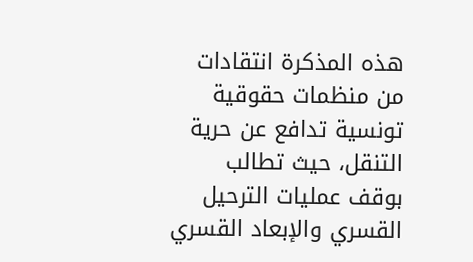هذه المذكرة انتقادات من منظمات حقوقية تونسية تدافع عن حرية التنقل، حيث تطالب بوقف عمليات الترحيل القسري والإبعاد القسري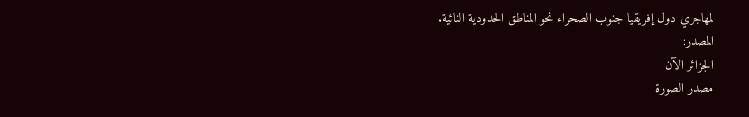لمهاجري دول إفريقيا جنوب الصحراء نحو المناطق الحدودية النائية.
المصدر:
الجزائر الآن
مصدر الصورة